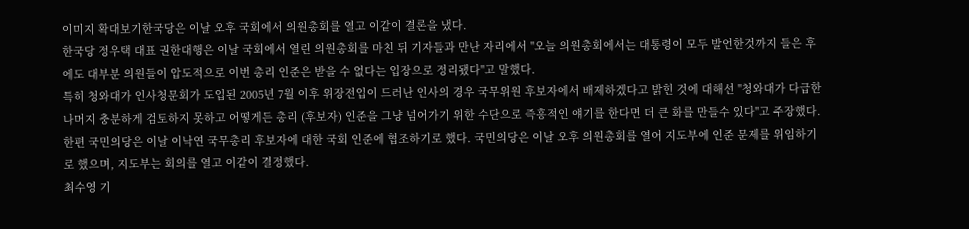이미지 확대보기한국당은 이날 오후 국회에서 의원총회를 열고 이같이 결론을 냈다.
한국당 정우택 대표 권한대행은 이날 국회에서 열린 의원총회를 마친 뒤 기자들과 만난 자리에서 "오늘 의원총회에서는 대통령이 모두 발언한것까지 들은 후에도 대부분 의원들이 압도적으로 이번 총리 인준은 받을 수 없다는 입장으로 정리됐다"고 말했다.
특히 청와대가 인사청문회가 도입된 2005년 7월 이후 위장전입이 드러난 인사의 경우 국무위원 후보자에서 배제하겠다고 밝힌 것에 대해선 "청와대가 다급한 나머지 충분하게 검토하지 못하고 어떻게든 총리 (후보자) 인준을 그냥 넘어가기 위한 수단으로 즉흥적인 얘기를 한다면 더 큰 화를 만들수 있다"고 주장했다.
한편 국민의당은 이날 이낙연 국무총리 후보자에 대한 국회 인준에 협조하기로 했다. 국민의당은 이날 오후 의원총회를 열어 지도부에 인준 문제를 위임하기로 했으며, 지도부는 회의를 열고 이같이 결정했다.
최수영 기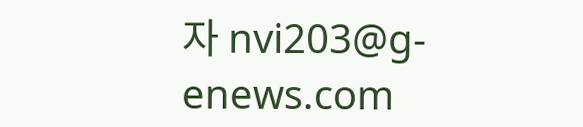자 nvi203@g-enews.com